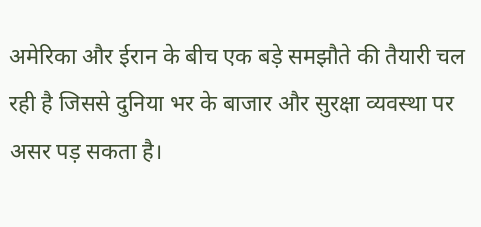अमेरिका और ईरान के बीच एक बड़े समझौते की तैयारी चल रही है जिससे दुनिया भर के बाजार और सुरक्षा व्यवस्था पर असर पड़ सकता है।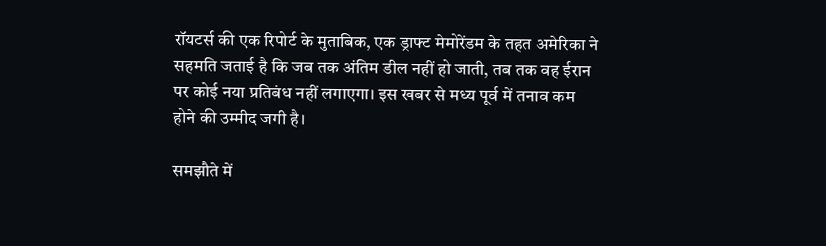रॉयटर्स की एक रिपोर्ट के मुताबिक, एक ड्राफ्ट मेमोरेंडम के तहत अमेरिका ने सहमति जताई है कि जब तक अंतिम डील नहीं हो जाती, तब तक वह ईरान पर कोई नया प्रतिबंध नहीं लगाएगा। इस खबर से मध्य पूर्व में तनाव कम होने की उम्मीद जगी है।

समझौते में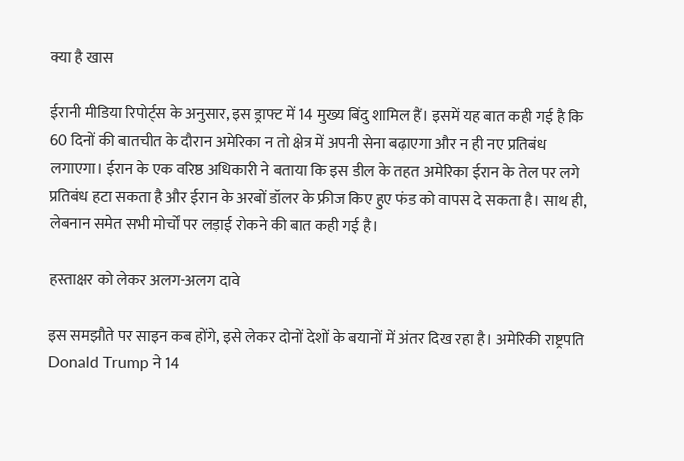क्या है खास

ईरानी मीडिया रिपोर्ट्स के अनुसार, इस ड्राफ्ट में 14 मुख्य बिंदु शामिल हैं। इसमें यह बात कही गई है कि 60 दिनों की बातचीत के दौरान अमेरिका न तो क्षेत्र में अपनी सेना बढ़ाएगा और न ही नए प्रतिबंध लगाएगा। ईरान के एक वरिष्ठ अधिकारी ने बताया कि इस डील के तहत अमेरिका ईरान के तेल पर लगे प्रतिबंध हटा सकता है और ईरान के अरबों डॉलर के फ्रीज किए हुए फंड को वापस दे सकता है। साथ ही, लेबनान समेत सभी मोर्चों पर लड़ाई रोकने की बात कही गई है।

हस्ताक्षर को लेकर अलग-अलग दावे

इस समझौते पर साइन कब होंगे, इसे लेकर दोनों देशों के बयानों में अंतर दिख रहा है। अमेरिकी राष्ट्रपति Donald Trump ने 14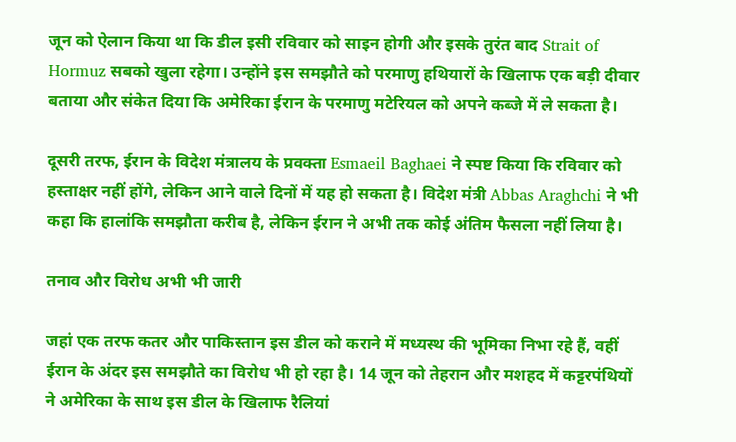जून को ऐलान किया था कि डील इसी रविवार को साइन होगी और इसके तुरंत बाद Strait of Hormuz सबको खुला रहेगा। उन्होंने इस समझौते को परमाणु हथियारों के खिलाफ एक बड़ी दीवार बताया और संकेत दिया कि अमेरिका ईरान के परमाणु मटेरियल को अपने कब्जे में ले सकता है।

दूसरी तरफ, ईरान के विदेश मंत्रालय के प्रवक्ता Esmaeil Baghaei ने स्पष्ट किया कि रविवार को हस्ताक्षर नहीं होंगे, लेकिन आने वाले दिनों में यह हो सकता है। विदेश मंत्री Abbas Araghchi ने भी कहा कि हालांकि समझौता करीब है, लेकिन ईरान ने अभी तक कोई अंतिम फैसला नहीं लिया है।

तनाव और विरोध अभी भी जारी

जहां एक तरफ कतर और पाकिस्तान इस डील को कराने में मध्यस्थ की भूमिका निभा रहे हैं, वहीं ईरान के अंदर इस समझौते का विरोध भी हो रहा है। 14 जून को तेहरान और मशहद में कट्टरपंथियों ने अमेरिका के साथ इस डील के खिलाफ रैलियां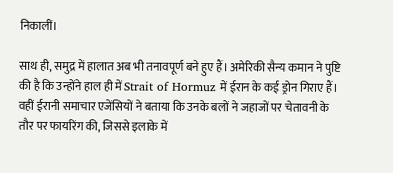निकालीं।

साथ ही, समुद्र में हालात अब भी तनावपूर्ण बने हुए हैं। अमेरिकी सैन्य कमान ने पुष्टि की है कि उन्होंने हाल ही में Strait of Hormuz में ईरान के कई ड्रोन गिराए हैं। वहीं ईरानी समाचार एजेंसियों ने बताया कि उनके बलों ने जहाजों पर चेतावनी के तौर पर फायरिंग की, जिससे इलाके में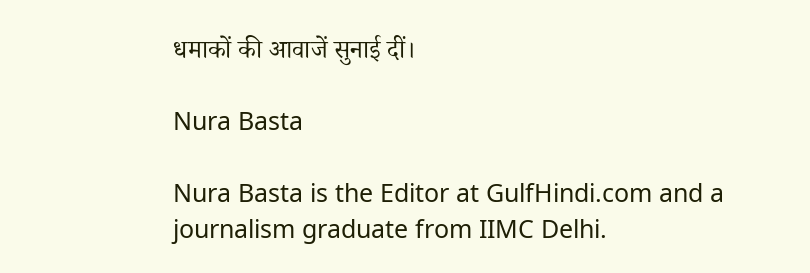धमाकों की आवाजें सुनाई दीं।

Nura Basta

Nura Basta is the Editor at GulfHindi.com and a journalism graduate from IIMC Delhi.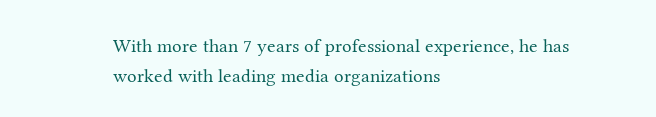With more than 7 years of professional experience, he has worked with leading media organizations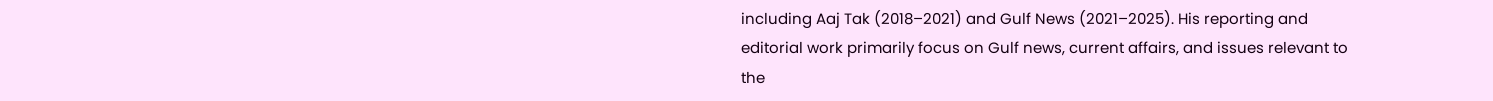including Aaj Tak (2018–2021) and Gulf News (2021–2025). His reporting and editorial work primarily focus on Gulf news, current affairs, and issues relevant to the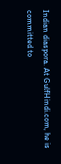Indian diaspora. At GulfHindi.com, he is committed to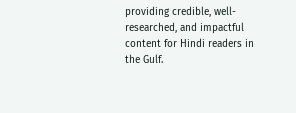providing credible, well-researched, and impactful content for Hindi readers in the Gulf.